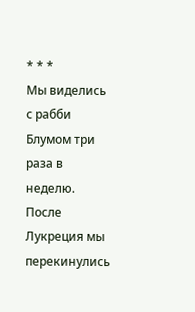* * *
Мы виделись с рабби Блумом три раза в неделю. После Лукреция мы перекинулись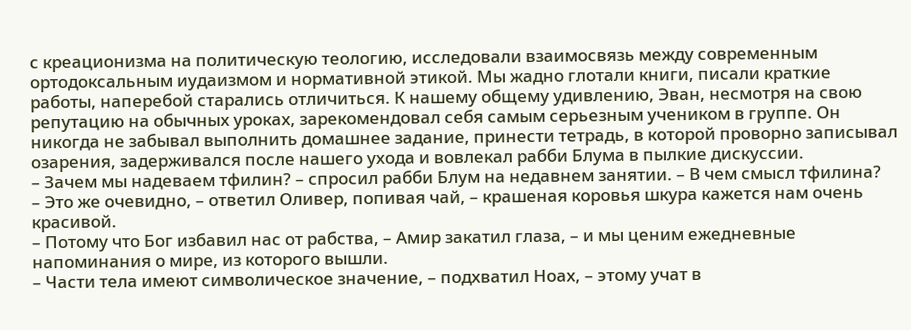с креационизма на политическую теологию, исследовали взаимосвязь между современным ортодоксальным иудаизмом и нормативной этикой. Мы жадно глотали книги, писали краткие работы, наперебой старались отличиться. К нашему общему удивлению, Эван, несмотря на свою репутацию на обычных уроках, зарекомендовал себя самым серьезным учеником в группе. Он никогда не забывал выполнить домашнее задание, принести тетрадь, в которой проворно записывал озарения, задерживался после нашего ухода и вовлекал рабби Блума в пылкие дискуссии.
– Зачем мы надеваем тфилин? – спросил рабби Блум на недавнем занятии. – В чем смысл тфилина?
– Это же очевидно, – ответил Оливер, попивая чай, – крашеная коровья шкура кажется нам очень красивой.
– Потому что Бог избавил нас от рабства, – Амир закатил глаза, – и мы ценим ежедневные напоминания о мире, из которого вышли.
– Части тела имеют символическое значение, – подхватил Ноах, – этому учат в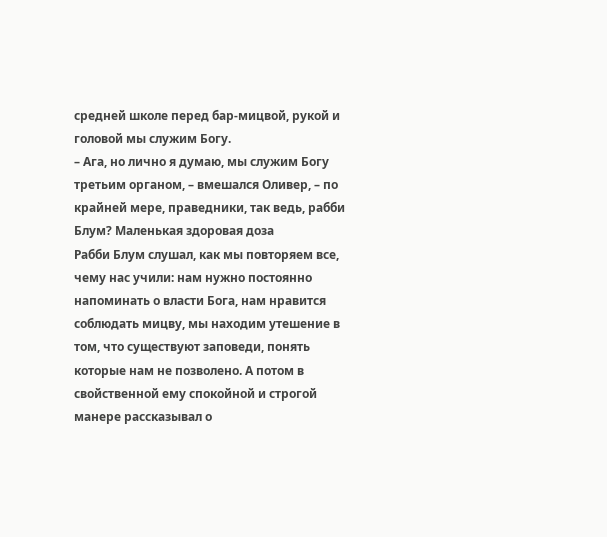средней школе перед бар-мицвой, рукой и головой мы служим Богу.
– Ага, но лично я думаю, мы служим Богу третьим органом, – вмешался Оливер, – по крайней мере, праведники, так ведь, рабби Блум? Маленькая здоровая доза
Рабби Блум слушал, как мы повторяем все, чему нас учили: нам нужно постоянно напоминать о власти Бога, нам нравится соблюдать мицву, мы находим утешение в том, что существуют заповеди, понять которые нам не позволено. А потом в свойственной ему спокойной и строгой манере рассказывал о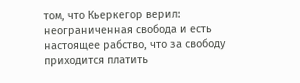том, что Кьеркегор верил: неограниченная свобода и есть настоящее рабство, что за свободу приходится платить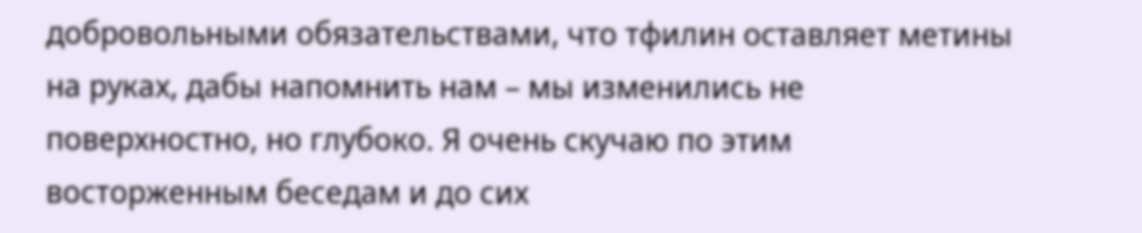добровольными обязательствами, что тфилин оставляет метины на руках, дабы напомнить нам – мы изменились не поверхностно, но глубоко. Я очень скучаю по этим восторженным беседам и до сих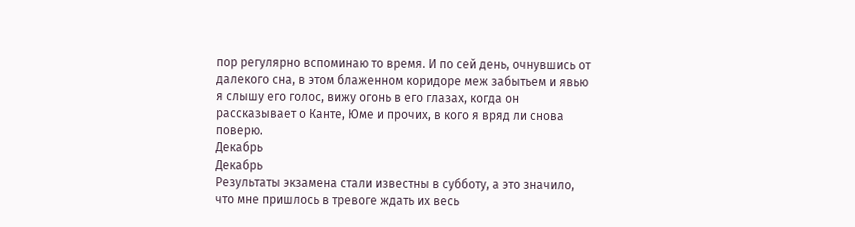пор регулярно вспоминаю то время. И по сей день, очнувшись от далекого сна, в этом блаженном коридоре меж забытьем и явью я слышу его голос, вижу огонь в его глазах, когда он рассказывает о Канте, Юме и прочих, в кого я вряд ли снова поверю.
Декабрь
Декабрь
Результаты экзамена стали известны в субботу, а это значило, что мне пришлось в тревоге ждать их весь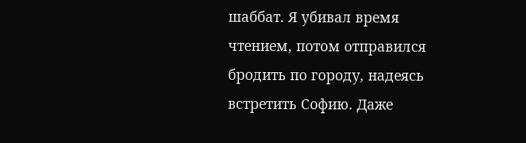шаббат. Я убивал время чтением, потом отправился бродить по городу, надеясь встретить Софию. Даже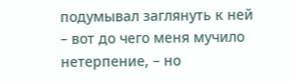подумывал заглянуть к ней – вот до чего меня мучило нетерпение, – но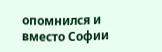опомнился и вместо Софии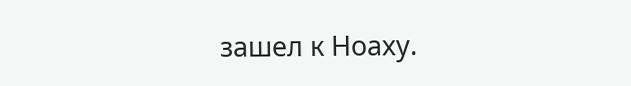зашел к Ноаху.